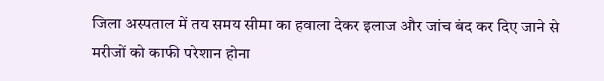जिला अस्पताल में तय समय सीमा का हवाला देकर इलाज और जांच बंद कर दिए जाने से मरीजों को काफी परेशान होना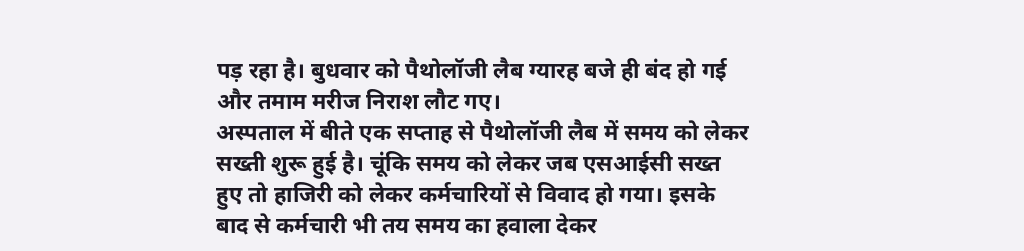पड़ रहा है। बुधवार को पैथोलॉजी लैब ग्यारह बजे ही बंद हो गई और तमाम मरीज निराश लौट गए।
अस्पताल में बीते एक सप्ताह से पैथोलॉजी लैब में समय को लेकर सख्ती शुरू हुई है। चूंकि समय को लेकर जब एसआईसी सख्त हुए तो हाजिरी को लेकर कर्मचारियों से विवाद हो गया। इसके बाद से कर्मचारी भी तय समय का हवाला देकर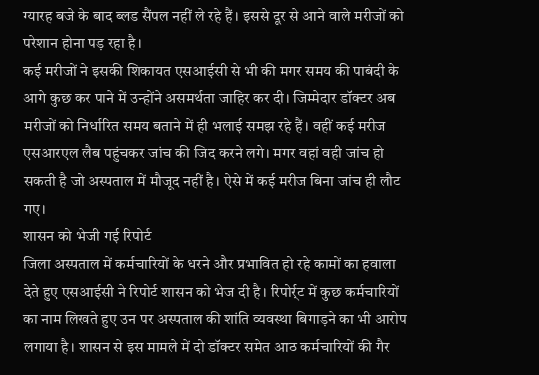ग्यारह बजे के बाद ब्लड सैंपल नहीं ले रहे हैं। इससे दूर से आने वाले मरीजों को परेशान होना पड़ रहा है।
कई मरीजों ने इसकी शिकायत एसआईसी से भी की मगर समय की पाबंदी के आगे कुछ कर पाने में उन्होंने असमर्थता जाहिर कर दी। जिम्मेदार डॉक्टर अब मरीजों को निर्धारित समय बताने में ही भलाई समझ रहे हैं। वहीं कई मरीज एसआरएल लैब पहुंचकर जांच की जिद करने लगे। मगर वहां वही जांच हो सकती है जो अस्पताल में मौजूद नहीं है। ऐसे में कई मरीज बिना जांच ही लौट गए।
शासन को भेजी गई रिपोर्ट
जिला अस्पताल में कर्मचारियों के धरने और प्रभावित हो रहे कामों का हवाला देते हुए एसआईसी ने रिपोर्ट शासन को भेज दी है। रिपोर्र्ट में कुछ कर्मचारियों का नाम लिखते हुए उन पर अस्पताल की शांति व्यवस्था बिगाड़ने का भी आरोप लगाया है। शासन से इस मामले में दो डॉक्टर समेत आठ कर्मचारियों की गैर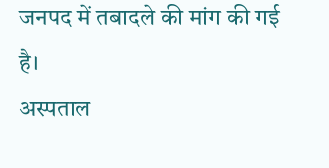जनपद में तबादले की मांग की गई है।
अस्पताल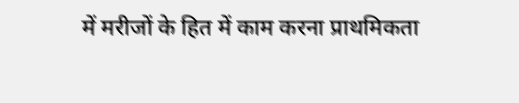में मरीजों के हित में काम करना प्राथमिकता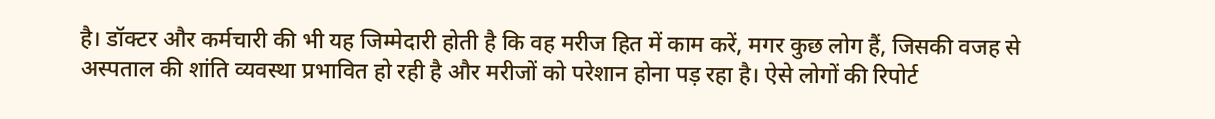है। डॉक्टर और कर्मचारी की भी यह जिम्मेदारी होती है कि वह मरीज हित में काम करें, मगर कुछ लोग हैं, जिसकी वजह से अस्पताल की शांति व्यवस्था प्रभावित हो रही है और मरीजों को परेशान होना पड़ रहा है। ऐसे लोगों की रिपोर्ट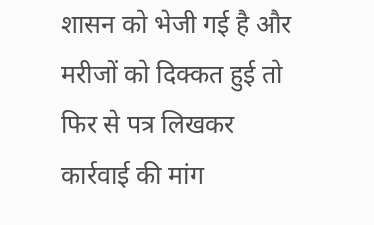शासन को भेजी गई है और मरीजों को दिक्कत हुई तो फिर से पत्र लिखकर कार्रवाई की मांग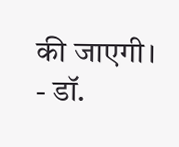की जाएगी।
- डॉ.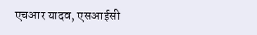एचआर यादव, एसआईसी